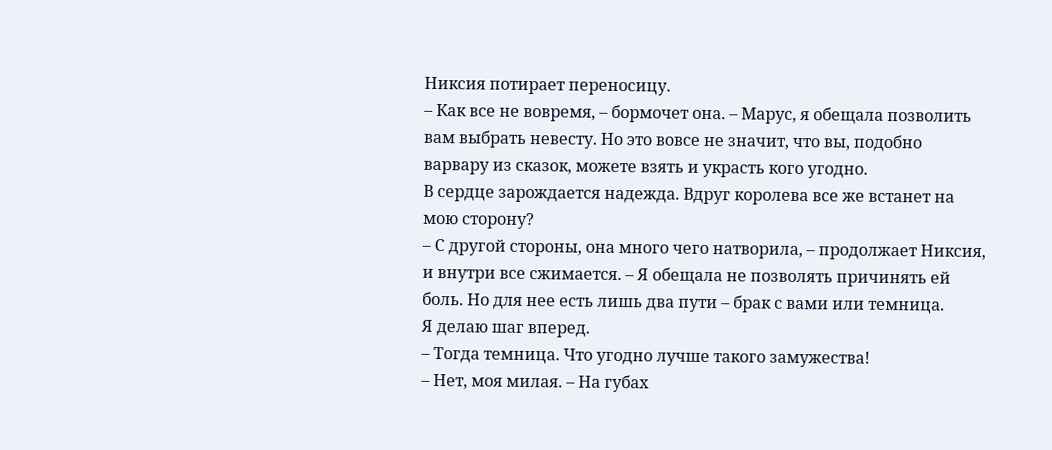Никсия потирает переносицу.
– Как все не вовремя, – бормочет она. – Марус, я обещала позволить вам выбрать невесту. Но это вовсе не значит, что вы, подобно варвару из сказок, можете взять и украсть кого угодно.
В сердце зарождается надежда. Вдруг королева все же встанет на мою сторону?
– С другой стороны, она много чего натворила, – продолжает Никсия, и внутри все сжимается. – Я обещала не позволять причинять ей боль. Но для нее есть лишь два пути – брак с вами или темница.
Я делаю шаг вперед.
– Тогда темница. Что угодно лучше такого замужества!
– Нет, моя милая. – На губах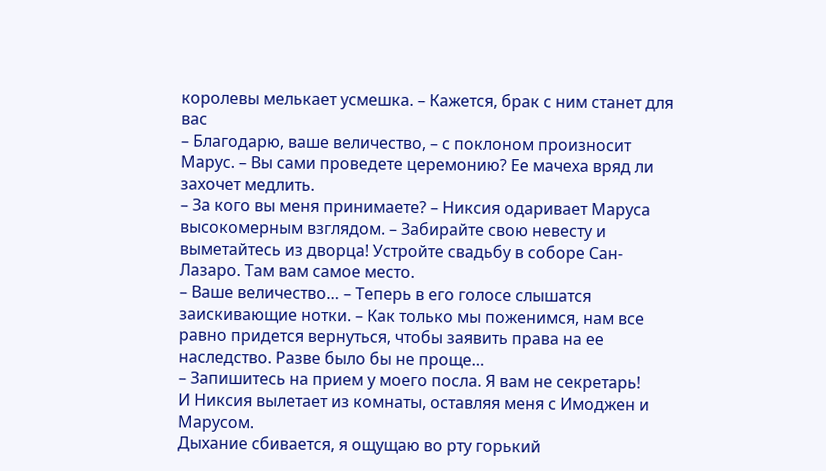королевы мелькает усмешка. – Кажется, брак с ним станет для вас
– Благодарю, ваше величество, – с поклоном произносит Марус. – Вы сами проведете церемонию? Ее мачеха вряд ли захочет медлить.
– За кого вы меня принимаете? – Никсия одаривает Маруса высокомерным взглядом. – Забирайте свою невесту и выметайтесь из дворца! Устройте свадьбу в соборе Сан-Лазаро. Там вам самое место.
– Ваше величество… – Теперь в его голосе слышатся заискивающие нотки. – Как только мы поженимся, нам все равно придется вернуться, чтобы заявить права на ее наследство. Разве было бы не проще…
– Запишитесь на прием у моего посла. Я вам не секретарь!
И Никсия вылетает из комнаты, оставляя меня с Имоджен и Марусом.
Дыхание сбивается, я ощущаю во рту горький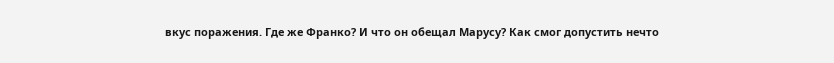вкус поражения. Где же Франко? И что он обещал Марусу? Как смог допустить нечто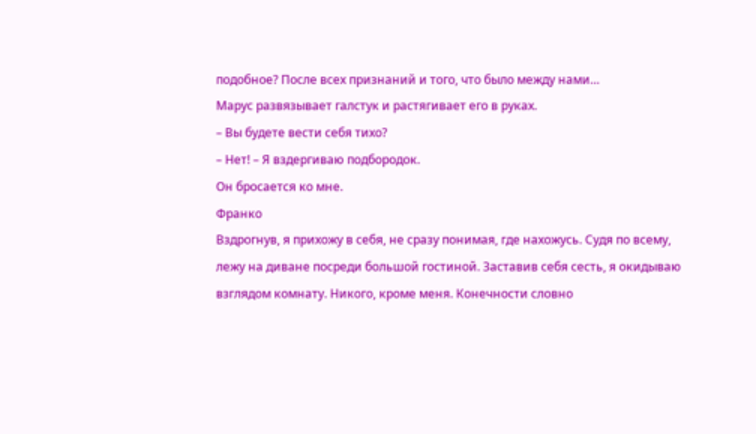подобное? После всех признаний и того, что было между нами…
Марус развязывает галстук и растягивает его в руках.
– Вы будете вести себя тихо?
– Нет! – Я вздергиваю подбородок.
Он бросается ко мне.
Франко
Вздрогнув, я прихожу в себя, не сразу понимая, где нахожусь. Судя по всему, лежу на диване посреди большой гостиной. Заставив себя сесть, я окидываю взглядом комнату. Никого, кроме меня. Конечности словно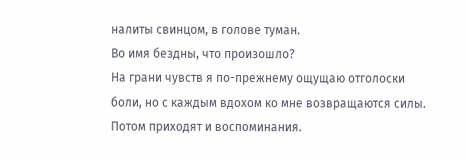налиты свинцом, в голове туман.
Во имя бездны, что произошло?
На грани чувств я по-прежнему ощущаю отголоски боли, но с каждым вдохом ко мне возвращаются силы. Потом приходят и воспоминания.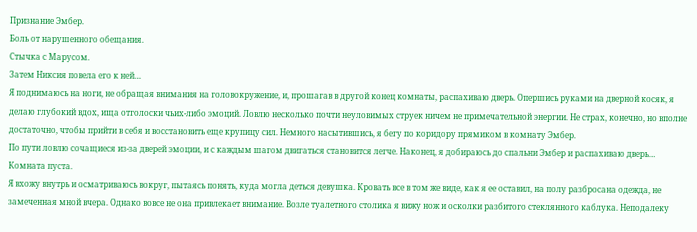Признание Эмбер.
Боль от нарушенного обещания.
Стычка с Марусом.
Затем Никсия повела его к ней…
Я поднимаюсь на ноги, не обращая внимания на головокружение, и, прошагав в другой конец комнаты, распахиваю дверь. Опершись руками на дверной косяк, я делаю глубокий вдох, ища отголоски чьих-либо эмоций. Ловлю несколько почти неуловимых струек ничем не примечательной энергии. Не страх, конечно, но вполне достаточно, чтобы прийти в себя и восстановить еще крупицу сил. Немного насытившись, я бегу по коридору прямиком в комнату Эмбер.
По пути ловлю сочащиеся из-за дверей эмоции, и с каждым шагом двигаться становится легче. Наконец, я добираюсь до спальни Эмбер и распахиваю дверь…
Комната пуста.
Я вхожу внутрь и осматриваюсь вокруг, пытаясь понять, куда могла деться девушка. Кровать все в том же виде, как я ее оставил, на полу разбросана одежда, не замеченная мной вчера. Однако вовсе не она привлекает внимание. Возле туалетного столика я вижу нож и осколки разбитого стеклянного каблука. Неподалеку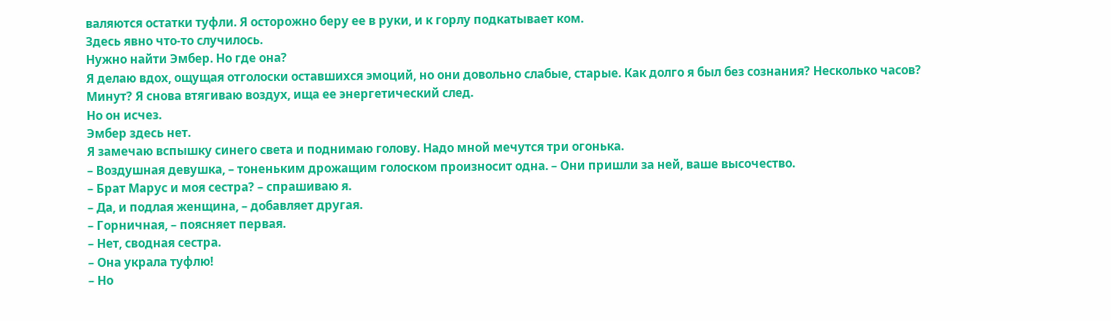валяются остатки туфли. Я осторожно беру ее в руки, и к горлу подкатывает ком.
Здесь явно что-то случилось.
Нужно найти Эмбер. Но где она?
Я делаю вдох, ощущая отголоски оставшихся эмоций, но они довольно слабые, старые. Как долго я был без сознания? Несколько часов? Минут? Я снова втягиваю воздух, ища ее энергетический след.
Но он исчез.
Эмбер здесь нет.
Я замечаю вспышку синего света и поднимаю голову. Надо мной мечутся три огонька.
– Воздушная девушка, – тоненьким дрожащим голоском произносит одна. – Они пришли за ней, ваше высочество.
– Брат Марус и моя сестра? – спрашиваю я.
– Да, и подлая женщина, – добавляет другая.
– Горничная, – поясняет первая.
– Нет, сводная сестра.
– Она украла туфлю!
– Но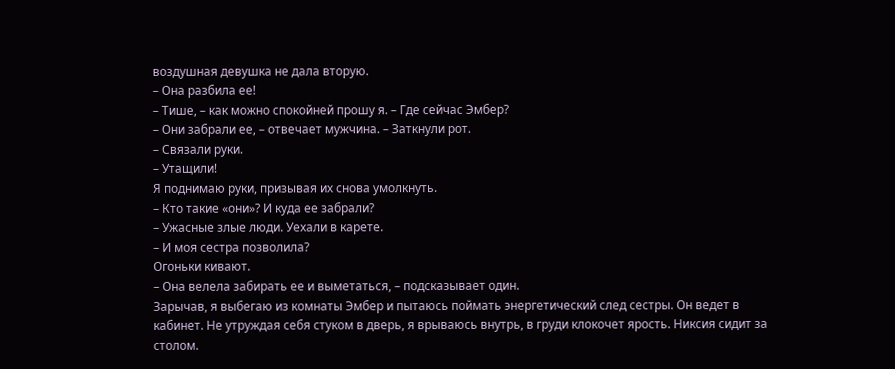воздушная девушка не дала вторую.
– Она разбила ее!
– Тише, – как можно спокойней прошу я. – Где сейчас Эмбер?
– Они забрали ее, – отвечает мужчина. – Заткнули рот.
– Связали руки.
– Утащили!
Я поднимаю руки, призывая их снова умолкнуть.
– Кто такие «они»? И куда ее забрали?
– Ужасные злые люди. Уехали в карете.
– И моя сестра позволила?
Огоньки кивают.
– Она велела забирать ее и выметаться, – подсказывает один.
Зарычав, я выбегаю из комнаты Эмбер и пытаюсь поймать энергетический след сестры. Он ведет в кабинет. Не утруждая себя стуком в дверь, я врываюсь внутрь, в груди клокочет ярость. Никсия сидит за столом.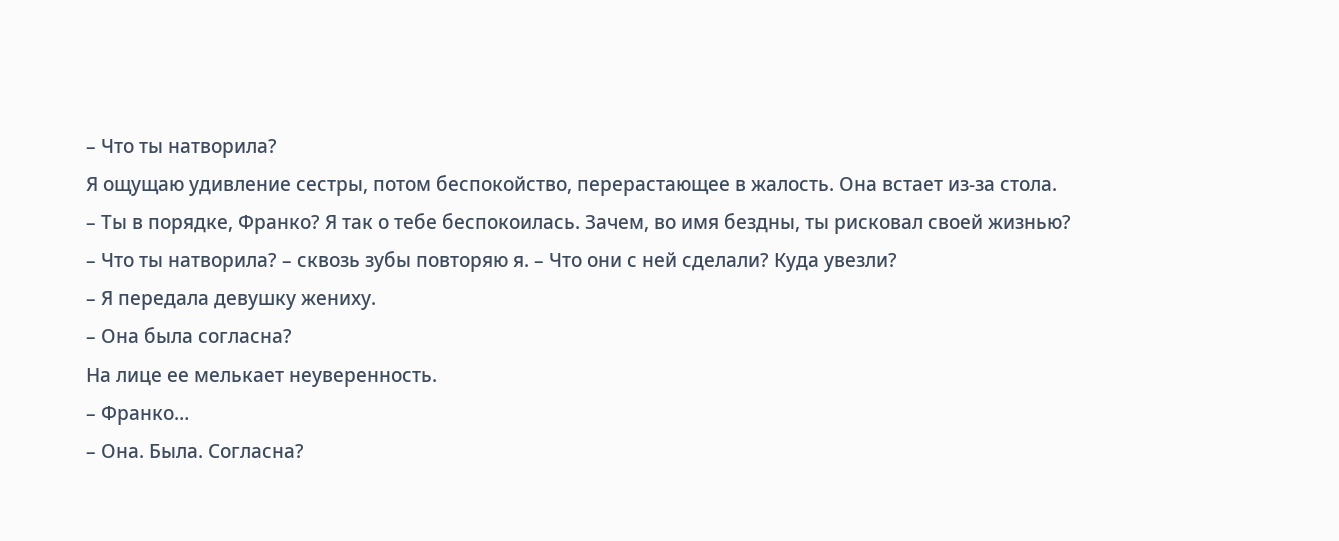– Что ты натворила?
Я ощущаю удивление сестры, потом беспокойство, перерастающее в жалость. Она встает из-за стола.
– Ты в порядке, Франко? Я так о тебе беспокоилась. Зачем, во имя бездны, ты рисковал своей жизнью?
– Что ты натворила? – сквозь зубы повторяю я. – Что они с ней сделали? Куда увезли?
– Я передала девушку жениху.
– Она была согласна?
На лице ее мелькает неуверенность.
– Франко…
– Она. Была. Согласна?